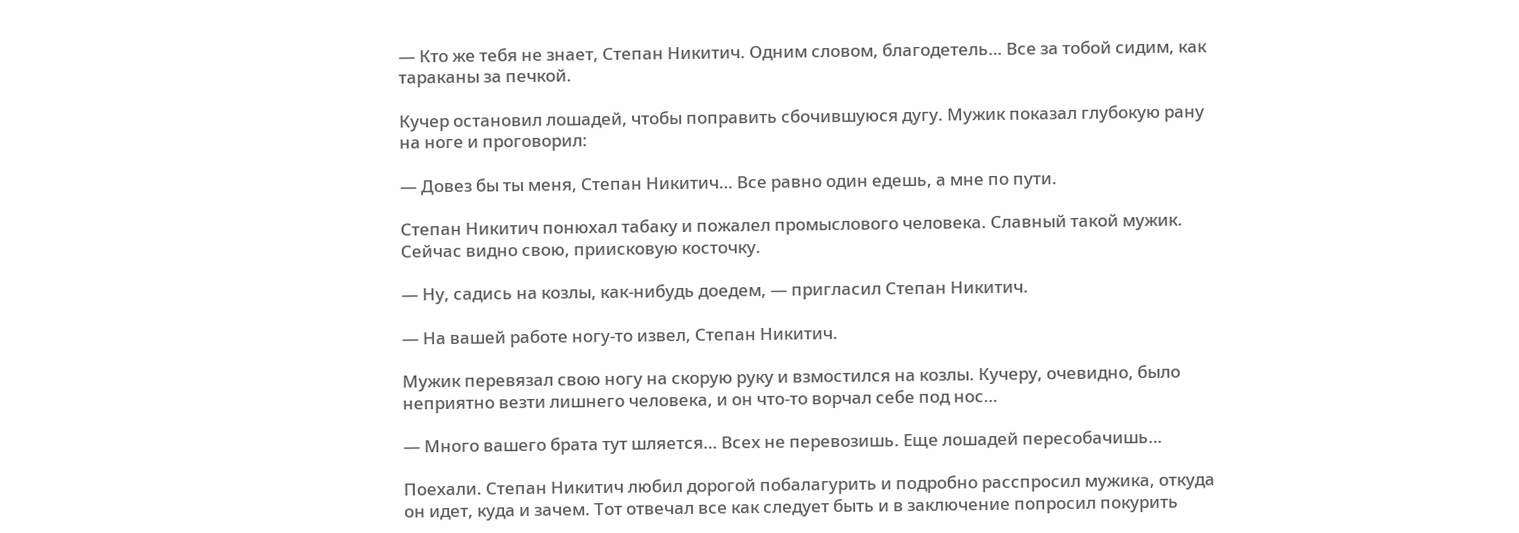— Кто же тебя не знает, Степан Никитич. Одним словом, благодетель… Все за тобой сидим, как тараканы за печкой.

Кучер остановил лошадей, чтобы поправить сбочившуюся дугу. Мужик показал глубокую рану на ноге и проговорил:

— Довез бы ты меня, Степан Никитич… Все равно один едешь, а мне по пути.

Степан Никитич понюхал табаку и пожалел промыслового человека. Славный такой мужик. Сейчас видно свою, приисковую косточку.

— Ну, садись на козлы, как-нибудь доедем, — пригласил Степан Никитич.

— На вашей работе ногу-то извел, Степан Никитич.

Мужик перевязал свою ногу на скорую руку и взмостился на козлы. Кучеру, очевидно, было неприятно везти лишнего человека, и он что-то ворчал себе под нос…

— Много вашего брата тут шляется… Всех не перевозишь. Еще лошадей пересобачишь…

Поехали. Степан Никитич любил дорогой побалагурить и подробно расспросил мужика, откуда он идет, куда и зачем. Тот отвечал все как следует быть и в заключение попросил покурить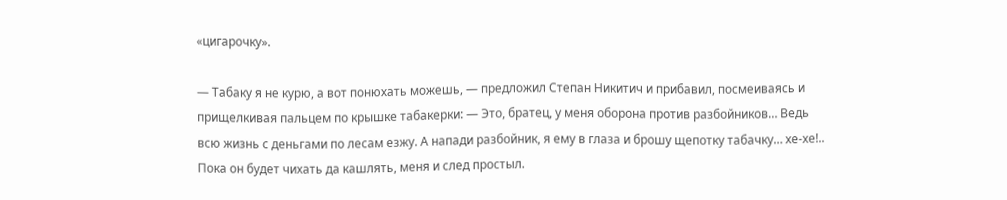«цигарочку».

— Табаку я не курю, а вот понюхать можешь, — предложил Степан Никитич и прибавил, посмеиваясь и прищелкивая пальцем по крышке табакерки: — Это, братец, у меня оборона против разбойников… Ведь всю жизнь с деньгами по лесам езжу. А напади разбойник, я ему в глаза и брошу щепотку табачку… хе-хе!.. Пока он будет чихать да кашлять, меня и след простыл.